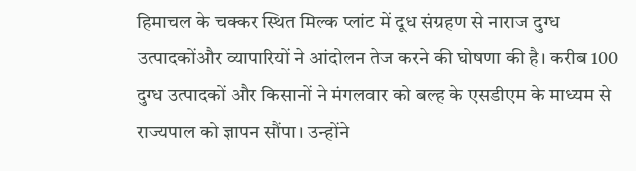हिमाचल के चक्कर स्थित मिल्क प्लांट में दूध संग्रहण से नाराज दुग्ध उत्पादकोंऔर व्यापारियों ने आंदोलन तेज करने की घोषणा की है। करीब 100 दुग्ध उत्पादकों और किसानों ने मंगलवार को बल्ह के एसडीएम के माध्यम से राज्यपाल को ज्ञापन सौंपा। उन्होंने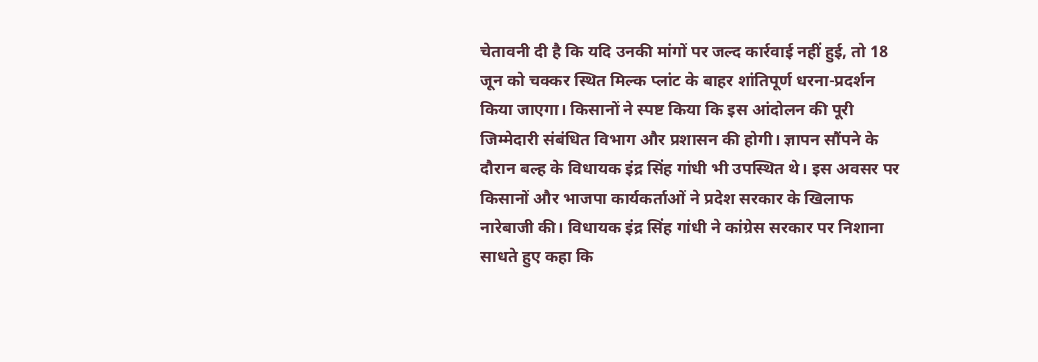चेतावनी दी है कि यदि उनकी मांगों पर जल्द कार्रवाई नहीं हुई, तो 18 जून को चक्कर स्थित मिल्क प्लांट के बाहर शांतिपूर्ण धरना-प्रदर्शन किया जाएगा। किसानों ने स्पष्ट किया कि इस आंदोलन की पूरी जिम्मेदारी संबंधित विभाग और प्रशासन की होगी। ज्ञापन सौंपने के दौरान बल्ह के विधायक इंद्र सिंह गांधी भी उपस्थित थे। इस अवसर पर किसानों और भाजपा कार्यकर्ताओं ने प्रदेश सरकार के खिलाफ नारेबाजी की। विधायक इंद्र सिंह गांधी ने कांग्रेस सरकार पर निशाना साधते हुए कहा कि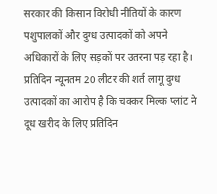सरकार की किसान विरोधी नीतियों के कारण पशुपालकों और दुग्ध उत्पादकों को अपने अधिकारों के लिए सड़कों पर उतरना पड़ रहा है। प्रतिदिन न्यूनतम 20 लीटर की शर्त लागू दुग्ध उत्पादकों का आरोप है कि चक्कर मिल्क प्लांट ने दूध खरीद के लिए प्रतिदिन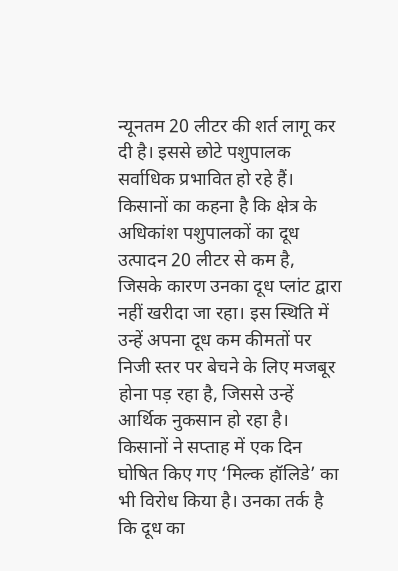न्यूनतम 20 लीटर की शर्त लागू कर दी है। इससे छोटे पशुपालक सर्वाधिक प्रभावित हो रहे हैं। किसानों का कहना है कि क्षेत्र के अधिकांश पशुपालकों का दूध उत्पादन 20 लीटर से कम है, जिसके कारण उनका दूध प्लांट द्वारा नहीं खरीदा जा रहा। इस स्थिति में उन्हें अपना दूध कम कीमतों पर निजी स्तर पर बेचने के लिए मजबूर होना पड़ रहा है, जिससे उन्हें आर्थिक नुकसान हो रहा है। किसानों ने सप्ताह में एक दिन घोषित किए गए ‘मिल्क हॉलिडे’ का भी विरोध किया है। उनका तर्क है कि दूध का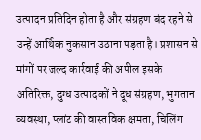उत्पादन प्रतिदिन होता है और संग्रहण बंद रहने से उन्हें आर्थिक नुकसान उठाना पड़ता है। प्रशासन से मांगों पर जल्द कार्रवाई की अपील इसके अतिरिक्त, दुग्ध उत्पादकों ने दूध संग्रहण, भुगतान व्यवस्था, प्लांट की वास्तविक क्षमता, चिलिंग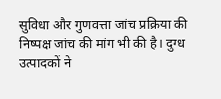सुविधा और गुणवत्ता जांच प्रक्रिया की निष्पक्ष जांच की मांग भी की है। दुग्ध उत्पादकों ने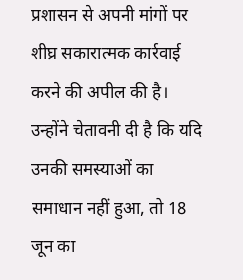प्रशासन से अपनी मांगों पर शीघ्र सकारात्मक कार्रवाई करने की अपील की है। उन्होंने चेतावनी दी है कि यदि उनकी समस्याओं का समाधान नहीं हुआ, तो 18 जून का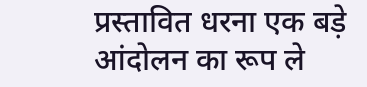प्रस्तावित धरना एक बड़े आंदोलन का रूप ले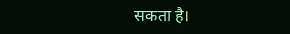सकता है।